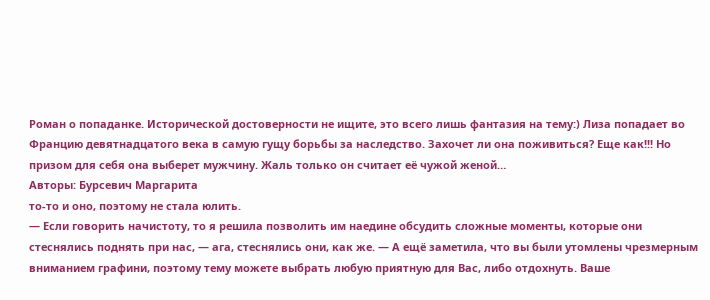Роман о попаданке. Исторической достоверности не ищите, это всего лишь фантазия на тему:) Лиза попадает во Францию девятнадцатого века в самую гущу борьбы за наследство. Захочет ли она поживиться? Еще как!!! Но призом для себя она выберет мужчину. Жаль только он считает её чужой женой…
Авторы: Бурсевич Маргарита
то-то и оно, поэтому не стала юлить.
— Если говорить начистоту, то я решила позволить им наедине обсудить сложные моменты, которые они стеснялись поднять при нас, — ага, стеснялись они, как же. — А ещё заметила, что вы были утомлены чрезмерным вниманием графини, поэтому тему можете выбрать любую приятную для Вас, либо отдохнуть. Ваше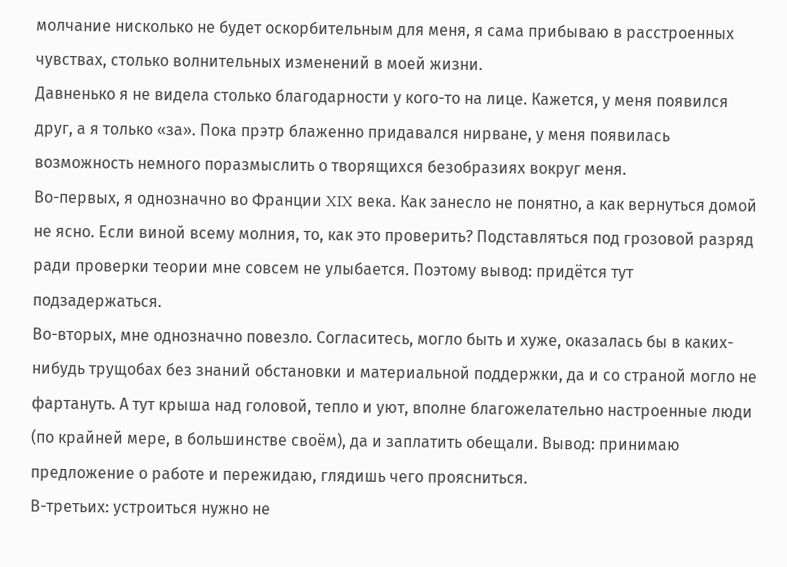молчание нисколько не будет оскорбительным для меня, я сама прибываю в расстроенных чувствах, столько волнительных изменений в моей жизни.
Давненько я не видела столько благодарности у кого-то на лице. Кажется, у меня появился друг, а я только «за». Пока прэтр блаженно придавался нирване, у меня появилась возможность немного поразмыслить о творящихся безобразиях вокруг меня.
Во-первых, я однозначно во Франции XIX века. Как занесло не понятно, а как вернуться домой не ясно. Если виной всему молния, то, как это проверить? Подставляться под грозовой разряд ради проверки теории мне совсем не улыбается. Поэтому вывод: придётся тут подзадержаться.
Во-вторых, мне однозначно повезло. Согласитесь, могло быть и хуже, оказалась бы в каких-нибудь трущобах без знаний обстановки и материальной поддержки, да и со страной могло не фартануть. А тут крыша над головой, тепло и уют, вполне благожелательно настроенные люди (по крайней мере, в большинстве своём), да и заплатить обещали. Вывод: принимаю предложение о работе и пережидаю, глядишь чего проясниться.
В-третьих: устроиться нужно не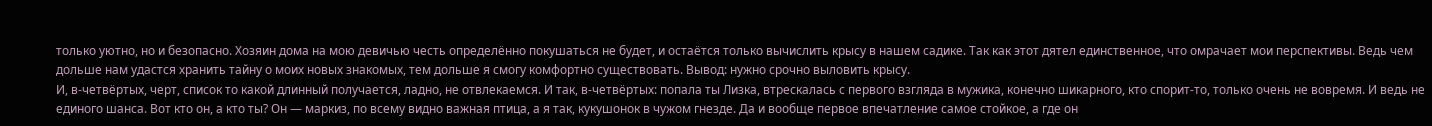только уютно, но и безопасно. Хозяин дома на мою девичью честь определённо покушаться не будет, и остаётся только вычислить крысу в нашем садике. Так как этот дятел единственное, что омрачает мои перспективы. Ведь чем дольше нам удастся хранить тайну о моих новых знакомых, тем дольше я смогу комфортно существовать. Вывод: нужно срочно выловить крысу.
И, в-четвёртых, черт, список то какой длинный получается, ладно, не отвлекаемся. И так, в-четвёртых: попала ты Лизка, втрескалась с первого взгляда в мужика, конечно шикарного, кто спорит-то, только очень не вовремя. И ведь не единого шанса. Вот кто он, а кто ты? Он — маркиз, по всему видно важная птица, а я так, кукушонок в чужом гнезде. Да и вообще первое впечатление самое стойкое, а где он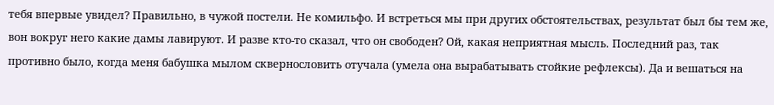тебя впервые увидел? Правильно, в чужой постели. Не комильфо. И встреться мы при других обстоятельствах, результат был бы тем же, вон вокруг него какие дамы лавируют. И разве кто-то сказал, что он свободен? Ой, какая неприятная мысль. Последний раз, так противно было, когда меня бабушка мылом сквернословить отучала (умела она вырабатывать стойкие рефлексы). Да и вешаться на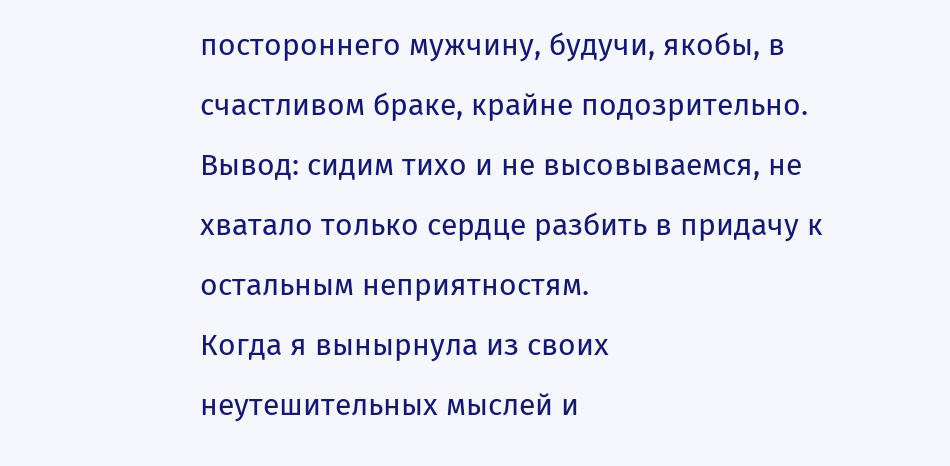постороннего мужчину, будучи, якобы, в счастливом браке, крайне подозрительно. Вывод: сидим тихо и не высовываемся, не хватало только сердце разбить в придачу к остальным неприятностям.
Когда я вынырнула из своих неутешительных мыслей и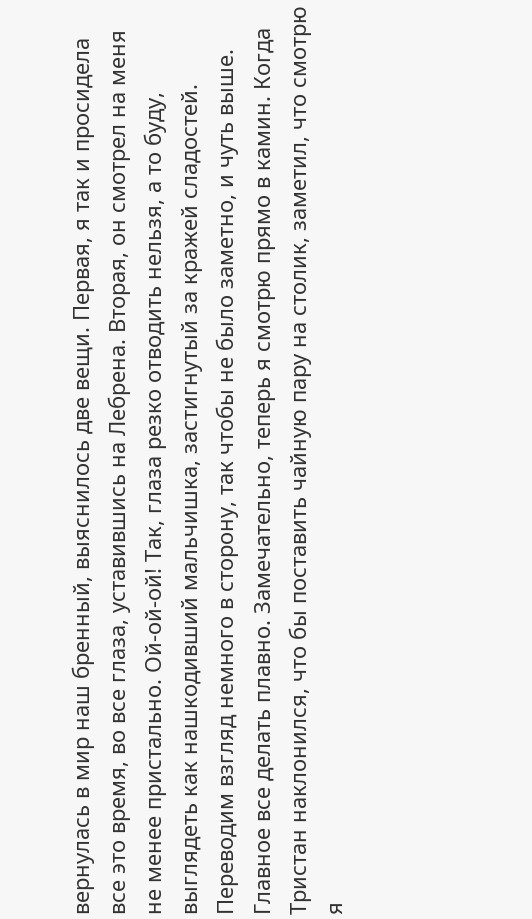вернулась в мир наш бренный, выяснилось две вещи. Первая, я так и просидела все это время, во все глаза, уставившись на Лебрена. Вторая, он смотрел на меня не менее пристально. Ой-ой-ой! Так, глаза резко отводить нельзя, а то буду, выглядеть как нашкодивший мальчишка, застигнутый за кражей сладостей. Переводим взгляд немного в сторону, так чтобы не было заметно, и чуть выше. Главное все делать плавно. Замечательно, теперь я смотрю прямо в камин. Когда Тристан наклонился, что бы поставить чайную пару на столик, заметил, что смотрю я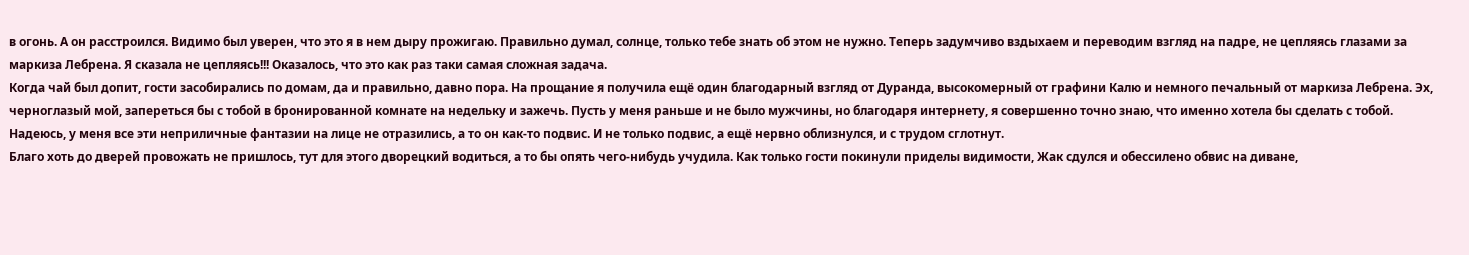в огонь. А он расстроился. Видимо был уверен, что это я в нем дыру прожигаю. Правильно думал, солнце, только тебе знать об этом не нужно. Теперь задумчиво вздыхаем и переводим взгляд на падре, не цепляясь глазами за маркиза Лебрена. Я сказала не цепляясь!!! Оказалось, что это как раз таки самая сложная задача.
Когда чай был допит, гости засобирались по домам, да и правильно, давно пора. На прощание я получила ещё один благодарный взгляд от Дуранда, высокомерный от графини Калю и немного печальный от маркиза Лебрена. Эх, черноглазый мой, запереться бы с тобой в бронированной комнате на недельку и зажечь. Пусть у меня раньше и не было мужчины, но благодаря интернету, я совершенно точно знаю, что именно хотела бы сделать с тобой. Надеюсь, у меня все эти неприличные фантазии на лице не отразились, а то он как-то подвис. И не только подвис, а ещё нервно облизнулся, и с трудом сглотнут.
Благо хоть до дверей провожать не пришлось, тут для этого дворецкий водиться, а то бы опять чего-нибудь учудила. Как только гости покинули приделы видимости, Жак сдулся и обессилено обвис на диване,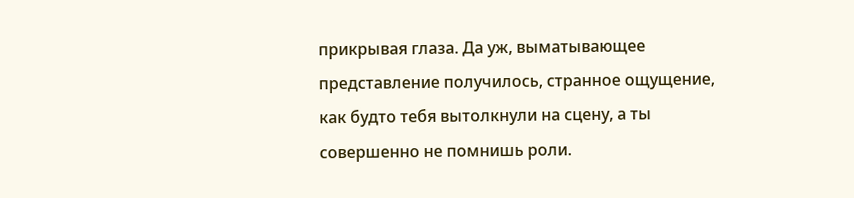прикрывая глаза. Да уж, выматывающее представление получилось, странное ощущение, как будто тебя вытолкнули на сцену, а ты совершенно не помнишь роли.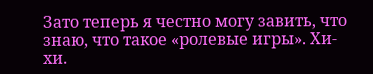Зато теперь я честно могу завить, что знаю, что такое «ролевые игры». Хи-хи.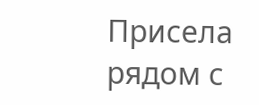Присела рядом с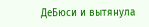ДеБюси и вытянула